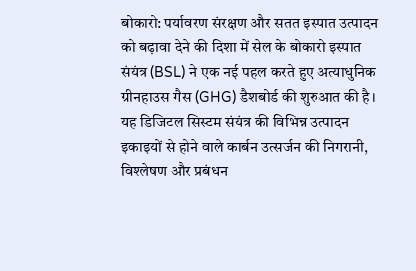बोकारो: पर्यावरण संरक्षण और सतत इस्पात उत्पादन को बढ़ावा देने की दिशा में सेल के बोकारो इस्पात संयंत्र (BSL) ने एक नई पहल करते हुए अत्याधुनिक ग्रीनहाउस गैस (GHG) डैशबोर्ड की शुरुआत की है। यह डिजिटल सिस्टम संयंत्र की विभिन्न उत्पादन इकाइयों से होने वाले कार्बन उत्सर्जन की निगरानी, विश्लेषण और प्रबंधन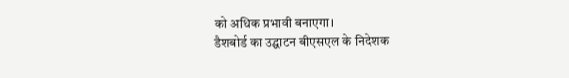को अधिक प्रभावी बनाएगा।
डैशबोर्ड का उद्घाटन बीएसएल के निदेशक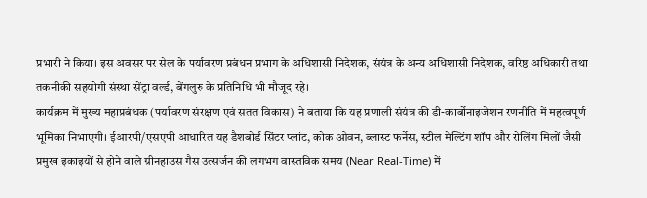प्रभारी ने किया। इस अवसर पर सेल के पर्यावरण प्रबंधन प्रभाग के अधिशासी निदेशक, संयंत्र के अन्य अधिशासी निदेशक, वरिष्ठ अधिकारी तथा तकनीकी सहयोगी संस्था सेंट्रा वर्ल्ड, बेंगलुरु के प्रतिनिधि भी मौजूद रहे।
कार्यक्रम में मुख्य महाप्रबंधक (पर्यावरण संरक्षण एवं सतत विकास) ने बताया कि यह प्रणाली संयंत्र की डी-कार्बोनाइजेशन रणनीति में महत्वपूर्ण भूमिका निभाएगी। ईआरपी/एसएपी आधारित यह डैशबोर्ड सिंटर प्लांट, कोक ओवन, ब्लास्ट फर्नेस, स्टील मेल्टिंग शॉप और रोलिंग मिलों जैसी प्रमुख इकाइयों से होने वाले ग्रीनहाउस गैस उत्सर्जन की लगभग वास्तविक समय (Near Real-Time) में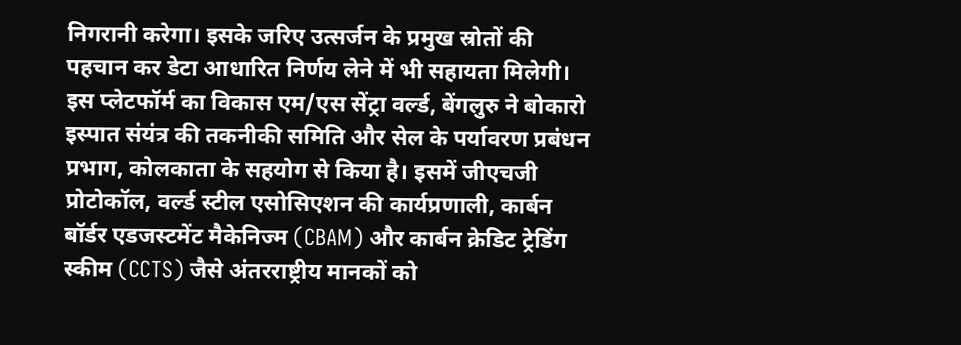निगरानी करेगा। इसके जरिए उत्सर्जन के प्रमुख स्रोतों की पहचान कर डेटा आधारित निर्णय लेने में भी सहायता मिलेगी।
इस प्लेटफॉर्म का विकास एम/एस सेंट्रा वर्ल्ड, बेंगलुरु ने बोकारो इस्पात संयंत्र की तकनीकी समिति और सेल के पर्यावरण प्रबंधन प्रभाग, कोलकाता के सहयोग से किया है। इसमें जीएचजी प्रोटोकॉल, वर्ल्ड स्टील एसोसिएशन की कार्यप्रणाली, कार्बन बॉर्डर एडजस्टमेंट मैकेनिज्म (CBAM) और कार्बन क्रेडिट ट्रेडिंग स्कीम (CCTS) जैसे अंतरराष्ट्रीय मानकों को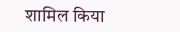शामिल किया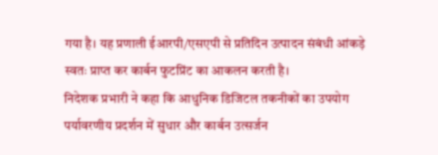गया है। यह प्रणाली ईआरपी/एसएपी से प्रतिदिन उत्पादन संबंधी आंकड़े स्वतः प्राप्त कर कार्बन फुटप्रिंट का आकलन करती है।
निदेशक प्रभारी ने कहा कि आधुनिक डिजिटल तकनीकों का उपयोग पर्यावरणीय प्रदर्शन में सुधार और कार्बन उत्सर्जन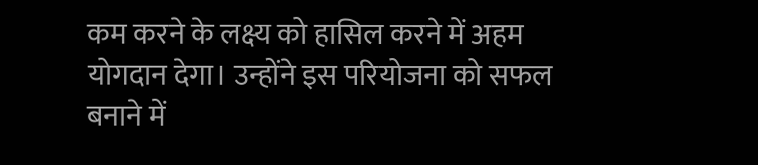कम करने के लक्ष्य को हासिल करने में अहम योगदान देगा। उन्होंने इस परियोजना को सफल बनाने में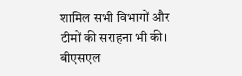शामिल सभी विभागों और टीमों की सराहना भी की।
बीएसएल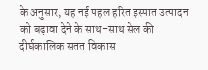के अनुसार, यह नई पहल हरित इस्पात उत्पादन को बढ़ावा देने के साथ-साथ सेल की दीर्घकालिक सतत विकास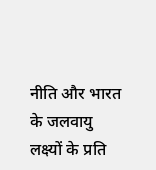नीति और भारत के जलवायु लक्ष्यों के प्रति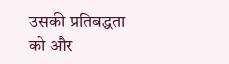उसकी प्रतिबद्धता को और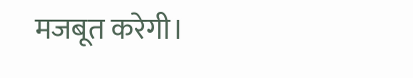मजबूत करेगी।